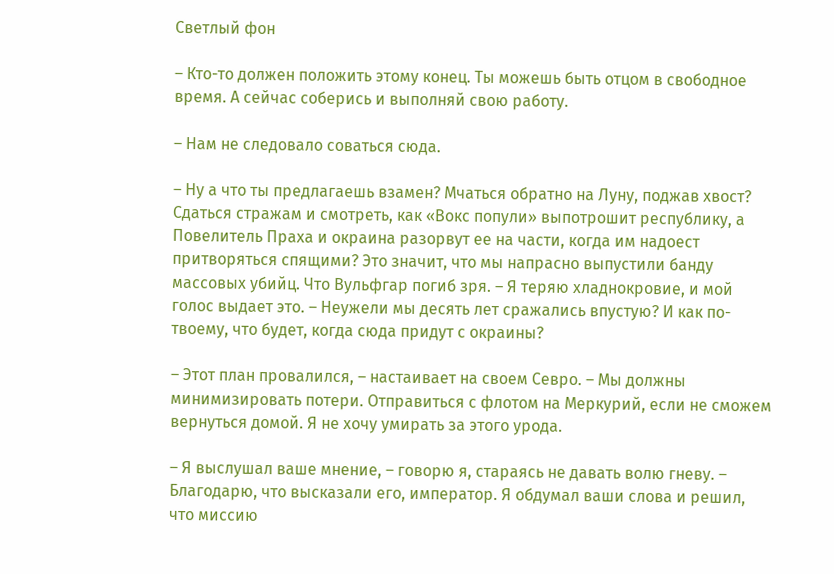Светлый фон

– Кто-то должен положить этому конец. Ты можешь быть отцом в свободное время. А сейчас соберись и выполняй свою работу.

– Нам не следовало соваться сюда.

– Ну а что ты предлагаешь взамен? Мчаться обратно на Луну, поджав хвост? Сдаться стражам и смотреть, как «Вокс попули» выпотрошит республику, а Повелитель Праха и окраина разорвут ее на части, когда им надоест притворяться спящими? Это значит, что мы напрасно выпустили банду массовых убийц. Что Вульфгар погиб зря. – Я теряю хладнокровие, и мой голос выдает это. – Неужели мы десять лет сражались впустую? И как по-твоему, что будет, когда сюда придут с окраины?

– Этот план провалился, – настаивает на своем Севро. – Мы должны минимизировать потери. Отправиться с флотом на Меркурий, если не сможем вернуться домой. Я не хочу умирать за этого урода.

– Я выслушал ваше мнение, – говорю я, стараясь не давать волю гневу. – Благодарю, что высказали его, император. Я обдумал ваши слова и решил, что миссию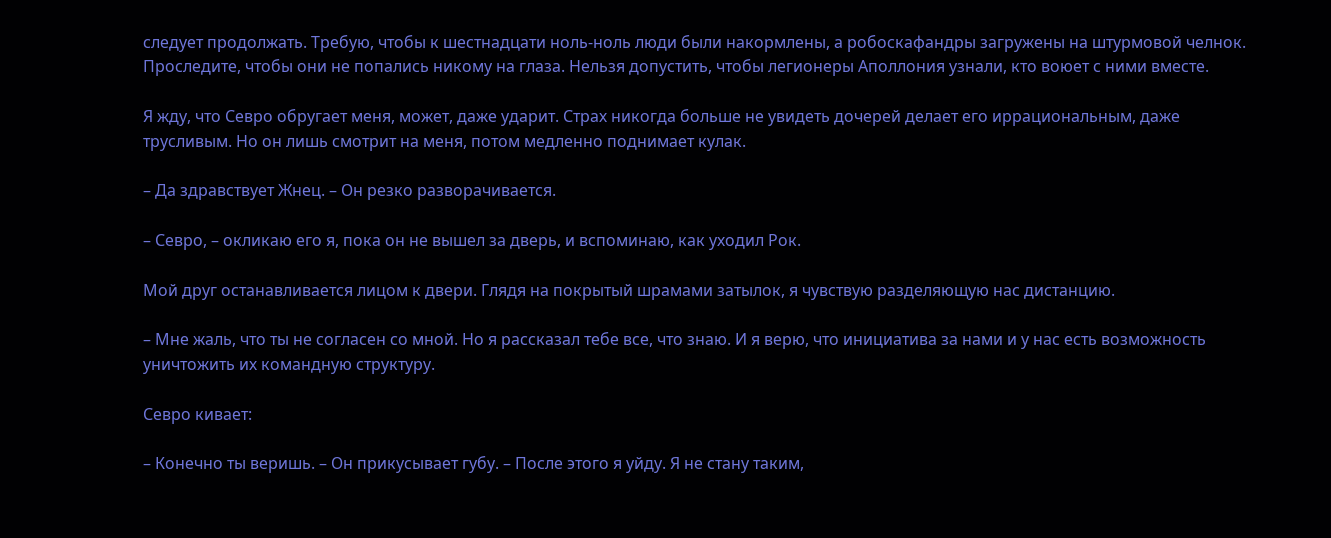следует продолжать. Требую, чтобы к шестнадцати ноль-ноль люди были накормлены, а робоскафандры загружены на штурмовой челнок. Проследите, чтобы они не попались никому на глаза. Нельзя допустить, чтобы легионеры Аполлония узнали, кто воюет с ними вместе.

Я жду, что Севро обругает меня, может, даже ударит. Страх никогда больше не увидеть дочерей делает его иррациональным, даже трусливым. Но он лишь смотрит на меня, потом медленно поднимает кулак.

– Да здравствует Жнец. – Он резко разворачивается.

– Севро, – окликаю его я, пока он не вышел за дверь, и вспоминаю, как уходил Рок.

Мой друг останавливается лицом к двери. Глядя на покрытый шрамами затылок, я чувствую разделяющую нас дистанцию.

– Мне жаль, что ты не согласен со мной. Но я рассказал тебе все, что знаю. И я верю, что инициатива за нами и у нас есть возможность уничтожить их командную структуру.

Севро кивает:

– Конечно ты веришь. – Он прикусывает губу. – После этого я уйду. Я не стану таким,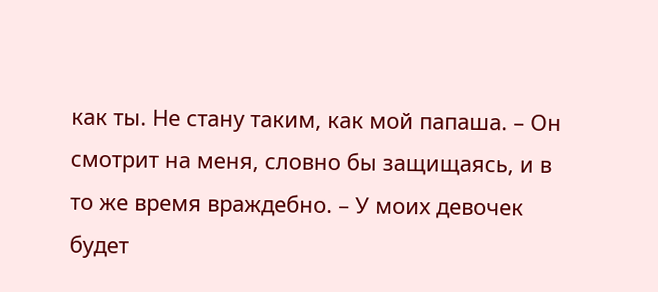как ты. Не стану таким, как мой папаша. – Он смотрит на меня, словно бы защищаясь, и в то же время враждебно. – У моих девочек будет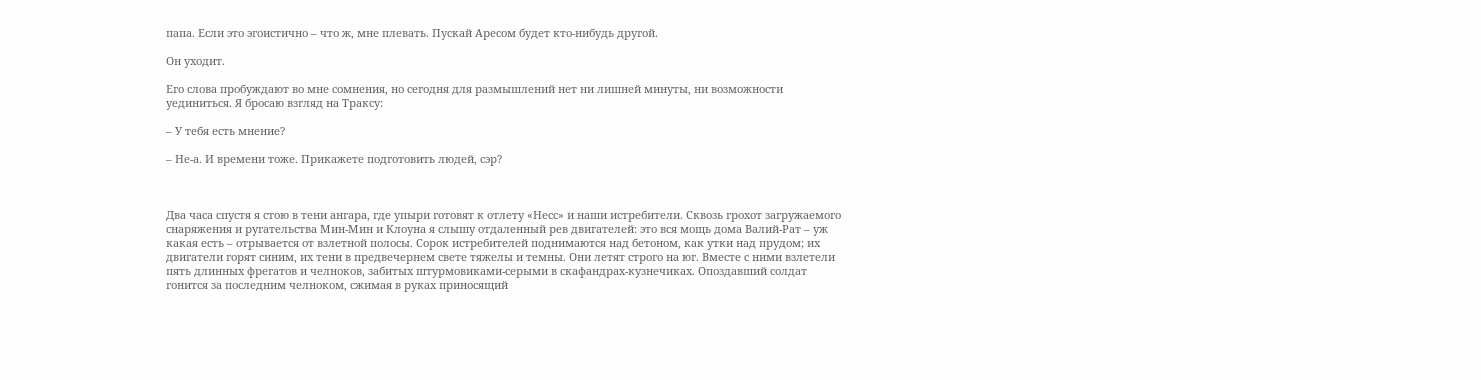папа. Если это эгоистично – что ж, мне плевать. Пускай Аресом будет кто-нибудь другой.

Он уходит.

Его слова пробуждают во мне сомнения, но сегодня для размышлений нет ни лишней минуты, ни возможности уединиться. Я бросаю взгляд на Траксу:

– У тебя есть мнение?

– Не-а. И времени тоже. Прикажете подготовить людей, сэр?



Два часа спустя я стою в тени ангара, где упыри готовят к отлету «Несс» и наши истребители. Сквозь грохот загружаемого снаряжения и ругательства Мин-Мин и Клоуна я слышу отдаленный рев двигателей: это вся мощь дома Валий-Рат – уж какая есть – отрывается от взлетной полосы. Сорок истребителей поднимаются над бетоном, как утки над прудом; их двигатели горят синим, их тени в предвечернем свете тяжелы и темны. Они летят строго на юг. Вместе с ними взлетели пять длинных фрегатов и челноков, забитых штурмовиками-серыми в скафандрах-кузнечиках. Опоздавший солдат гонится за последним челноком, сжимая в руках приносящий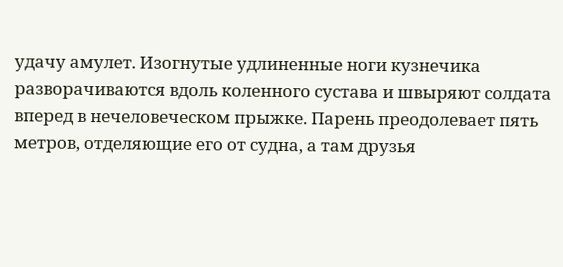удачу амулет. Изогнутые удлиненные ноги кузнечика разворачиваются вдоль коленного сустава и швыряют солдата вперед в нечеловеческом прыжке. Парень преодолевает пять метров, отделяющие его от судна, а там друзья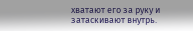хватают его за руку и затаскивают внутрь.